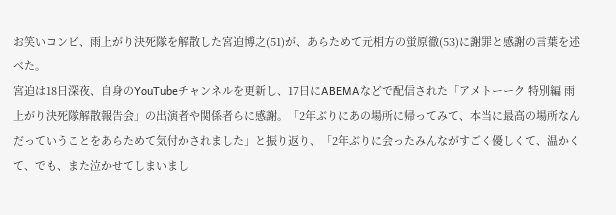お笑いコンビ、雨上がり決死隊を解散した宮迫博之(51)が、あらためて元相方の蛍原徹(53)に謝罪と感謝の言葉を述べた。
宮迫は18日深夜、自身のYouTubeチャンネルを更新し、17日にABEMAなどで配信された「アメトーーク 特別編 雨上がり決死隊解散報告会」の出演者や関係者らに感謝。「2年ぶりにあの場所に帰ってみて、本当に最高の場所なんだっていうことをあらためて気付かされました」と振り返り、「2年ぶりに会ったみんながすごく優しくて、温かくて、でも、また泣かせてしまいまし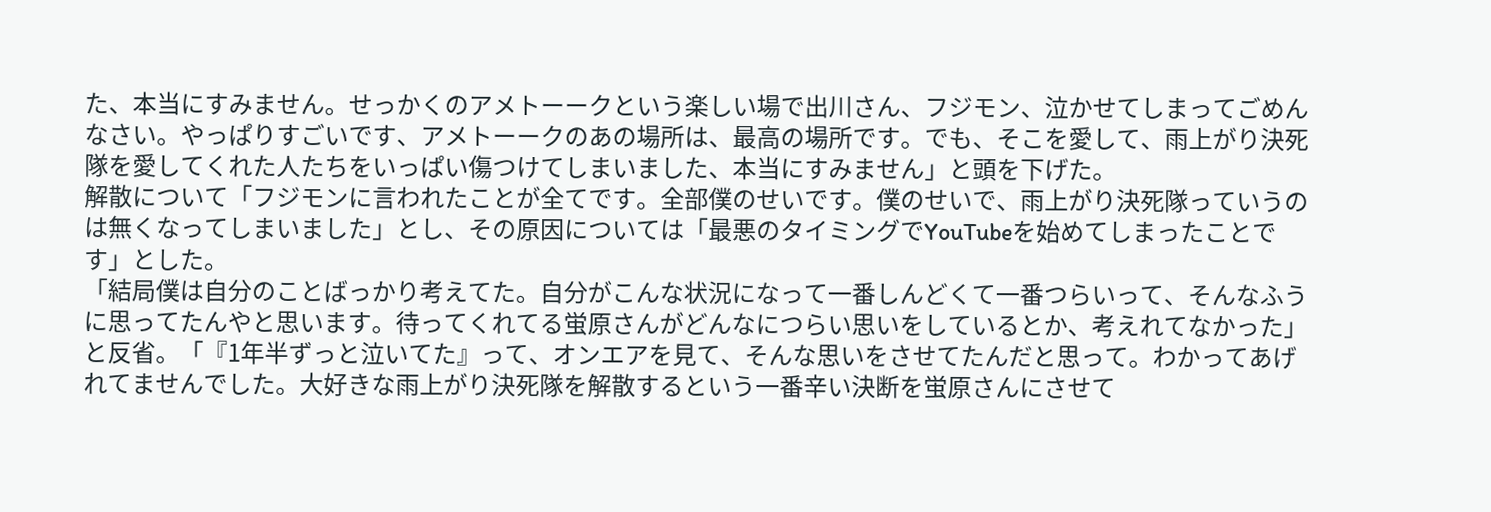た、本当にすみません。せっかくのアメトーークという楽しい場で出川さん、フジモン、泣かせてしまってごめんなさい。やっぱりすごいです、アメトーークのあの場所は、最高の場所です。でも、そこを愛して、雨上がり決死隊を愛してくれた人たちをいっぱい傷つけてしまいました、本当にすみません」と頭を下げた。
解散について「フジモンに言われたことが全てです。全部僕のせいです。僕のせいで、雨上がり決死隊っていうのは無くなってしまいました」とし、その原因については「最悪のタイミングでYouTubeを始めてしまったことです」とした。
「結局僕は自分のことばっかり考えてた。自分がこんな状況になって一番しんどくて一番つらいって、そんなふうに思ってたんやと思います。待ってくれてる蛍原さんがどんなにつらい思いをしているとか、考えれてなかった」と反省。「『1年半ずっと泣いてた』って、オンエアを見て、そんな思いをさせてたんだと思って。わかってあげれてませんでした。大好きな雨上がり決死隊を解散するという一番辛い決断を蛍原さんにさせて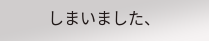しまいました、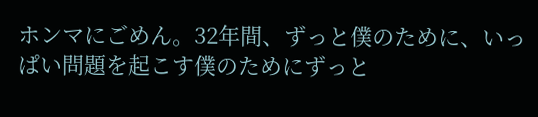ホンマにごめん。32年間、ずっと僕のために、いっぱい問題を起こす僕のためにずっと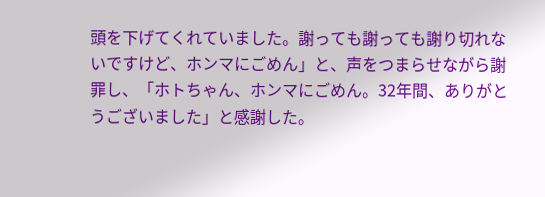頭を下げてくれていました。謝っても謝っても謝り切れないですけど、ホンマにごめん」と、声をつまらせながら謝罪し、「ホトちゃん、ホンマにごめん。32年間、ありがとうございました」と感謝した。